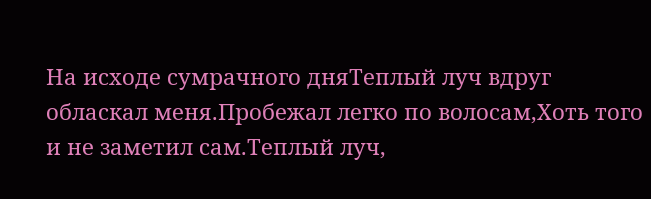На исходе сумрачного дняТеплый луч вдруг обласкал меня.Пробежал легко по волосам,Хоть того и не заметил сам.Теплый луч,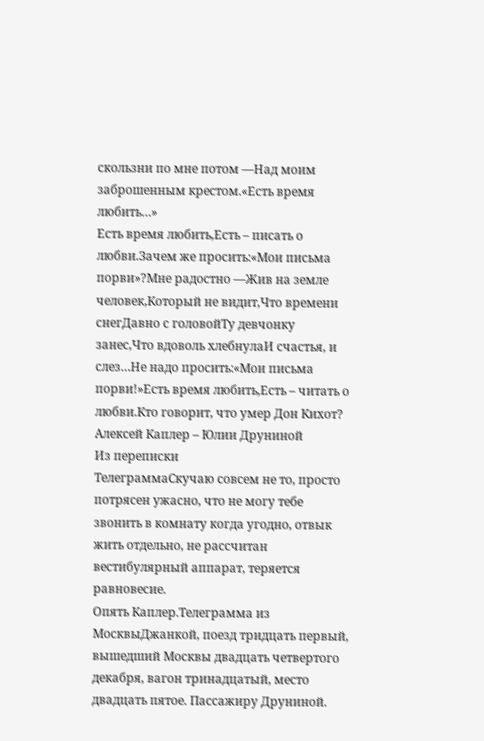скользни по мне потом —Над моим заброшенным крестом.«Есть время любить…»
Есть время любить,Есть – писать о любви.Зачем же просить:«Мои письма порви»?Мне радостно —Жив на земле человек,Который не видит,Что времени снегДавно с головойТу девчонку занес,Что вдоволь хлебнулаИ счастья, и слез…Не надо просить:«Мои письма порви!»Есть время любить,Есть – читать о любви.Кто говорит, что умер Дон Кихот?
Алексей Каплер – Юлии Друниной
Из переписки
ТелеграммаСкучаю совсем не то, просто потрясен ужасно, что не могу тебе звонить в комнату когда угодно, отвык жить отдельно, не рассчитан вестибулярный аппарат, теряется равновесие.
Опять Каплер.Телеграмма из МосквыДжанкой, поезд тридцать первый, вышедший Москвы двадцать четвертого декабря, вагон тринадцатый, место двадцать пятое. Пассажиру Друниной.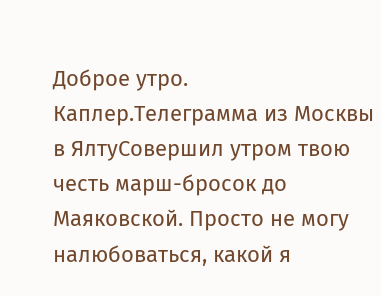Доброе утро.
Каплер.Телеграмма из Москвы в ЯлтуСовершил утром твою честь марш-бросок до Маяковской. Просто не могу налюбоваться, какой я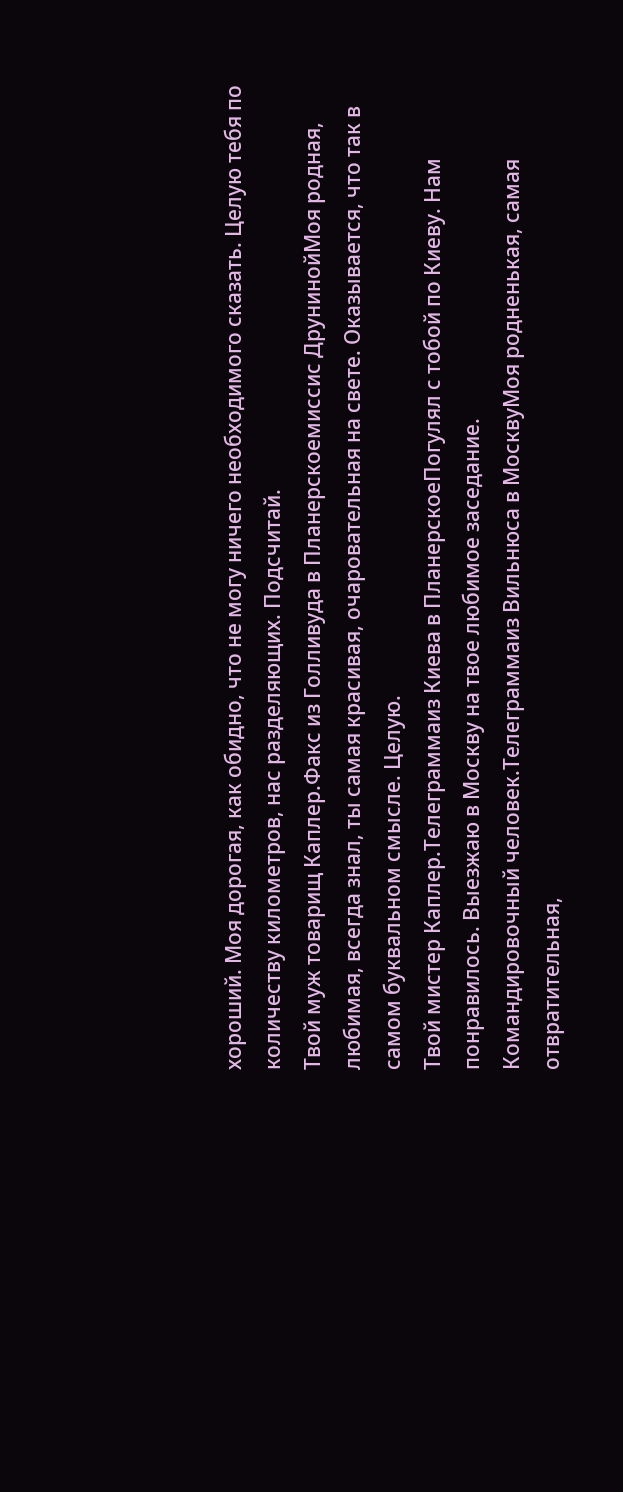хороший. Моя дорогая, как обидно, что не могу ничего необходимого сказать. Целую тебя по количеству километров, нас разделяющих. Подсчитай.
Твой муж товарищ Каплер.Факс из Голливуда в Планерскоемиссис ДрунинойМоя родная, любимая, всегда знал, ты самая красивая, очаровательная на свете. Оказывается, что так в самом буквальном смысле. Целую.
Твой мистер Каплер.Телеграммаиз Киева в ПланерскоеПогулял с тобой по Киеву. Нам понравилось. Выезжаю в Москву на твое любимое заседание.
Командировочный человек.Телеграммаиз Вильнюса в МосквуМоя родненькая, самая отвратительная,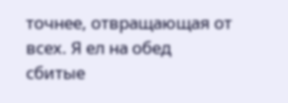точнее, отвращающая от всех. Я ел на обед сбитые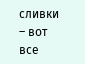сливки – вот все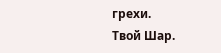грехи.
Твой Шар.